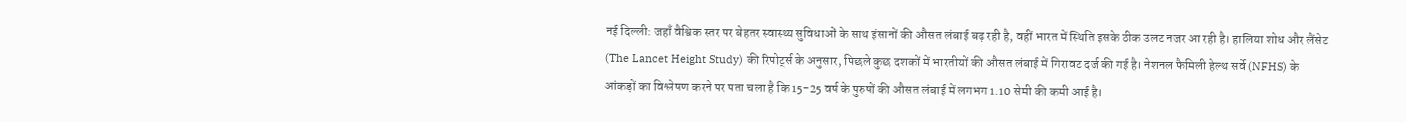नई दिल्ली: जहाँ वैश्विक स्तर पर बेहतर स्वास्थ्य सुविधाओं के साथ इंसानों की औसत लंबाई बढ़ रही है, वहीं भारत में स्थिति इसके ठीक उलट नजर आ रही है। हालिया शोध और लैंसेट (The Lancet Height Study) की रिपोर्ट्स के अनुसार, पिछले कुछ दशकों में भारतीयों की औसत लंबाई में गिरावट दर्ज की गई है। नेशनल फैमिली हेल्थ सर्वे (NFHS) के आंकड़ों का विश्लेषण करने पर पता चला है कि 15-25 वर्ष के पुरुषों की औसत लंबाई में लगभग 1.10 सेमी की कमी आई है।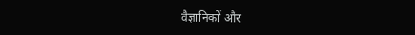वैज्ञानिकों और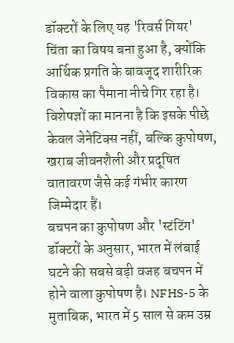डॉक्टरों के लिए यह 'रिवर्स गियर' चिंता का विषय बना हुआ है, क्योंकि आर्थिक प्रगति के बावजूद शारीरिक विकास का पैमाना नीचे गिर रहा है। विशेषज्ञों का मानना है कि इसके पीछे केवल जेनेटिक्स नहीं, बल्कि कुपोषण, खराब जीवनशैली और प्रदूषित वातावरण जैसे कई गंभीर कारण जिम्मेदार हैं।
बचपन का कुपोषण और 'स्टंटिंग'
डॉक्टरों के अनुसार, भारत में लंबाई घटने की सबसे बड़ी वजह बचपन में होने वाला कुपोषण है। NFHS-5 के मुताबिक, भारत में 5 साल से कम उम्र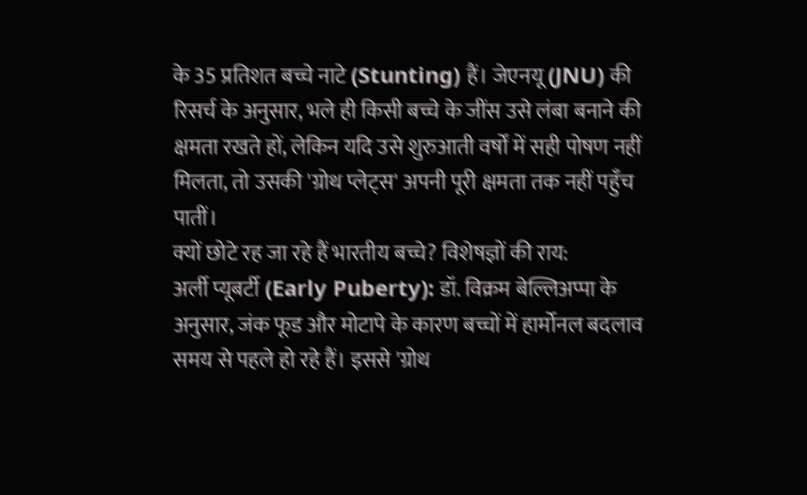के 35 प्रतिशत बच्चे नाटे (Stunting) हैं। जेएनयू (JNU) की रिसर्च के अनुसार, भले ही किसी बच्चे के जींस उसे लंबा बनाने की क्षमता रखते हों, लेकिन यदि उसे शुरुआती वर्षों में सही पोषण नहीं मिलता, तो उसकी 'ग्रोथ प्लेट्स' अपनी पूरी क्षमता तक नहीं पहुँच पातीं।
क्यों छोटे रह जा रहे हैं भारतीय बच्चे? विशेषज्ञों की राय:
अर्ली प्यूबर्टी (Early Puberty): डॉ. विक्रम बेल्लिअप्पा के अनुसार, जंक फूड और मोटापे के कारण बच्चों में हार्मोनल बदलाव समय से पहले हो रहे हैं। इससे 'ग्रोथ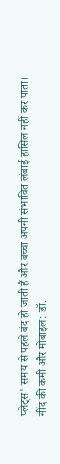प्लेट्स' समय से पहले बंद हो जाती हैं और बच्चा अपनी संभावित लंबाई हासिल नहीं कर पाता।
नींद की कमी और मोबाइल: डॉ.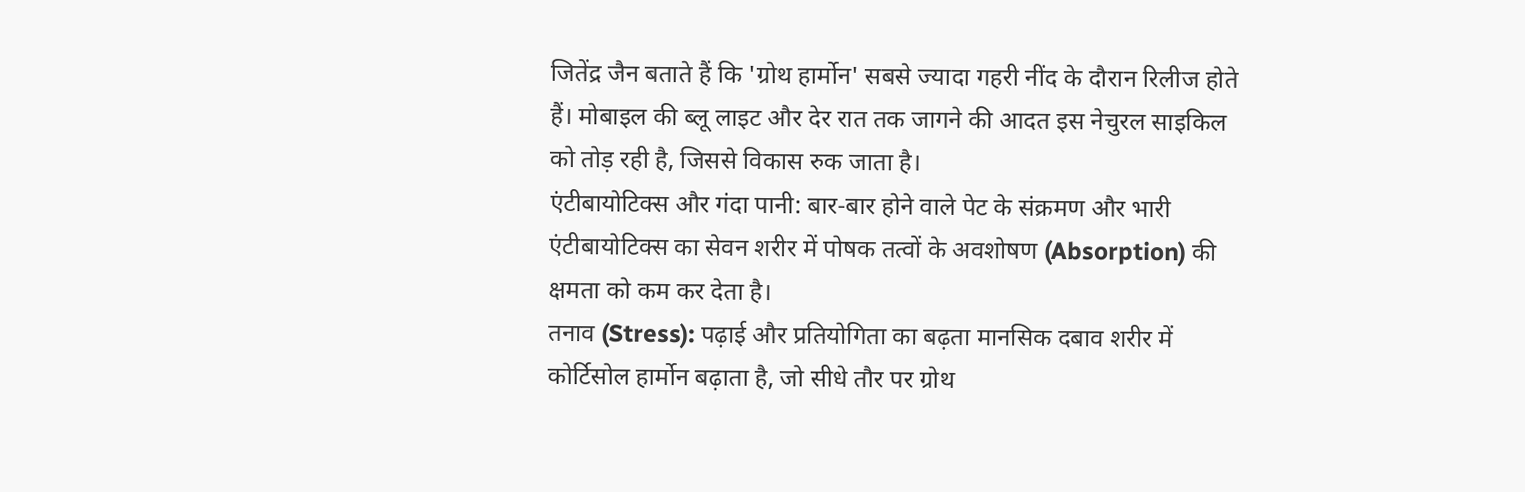जितेंद्र जैन बताते हैं कि 'ग्रोथ हार्मोन' सबसे ज्यादा गहरी नींद के दौरान रिलीज होते हैं। मोबाइल की ब्लू लाइट और देर रात तक जागने की आदत इस नेचुरल साइकिल को तोड़ रही है, जिससे विकास रुक जाता है।
एंटीबायोटिक्स और गंदा पानी: बार-बार होने वाले पेट के संक्रमण और भारी एंटीबायोटिक्स का सेवन शरीर में पोषक तत्वों के अवशोषण (Absorption) की क्षमता को कम कर देता है।
तनाव (Stress): पढ़ाई और प्रतियोगिता का बढ़ता मानसिक दबाव शरीर में कोर्टिसोल हार्मोन बढ़ाता है, जो सीधे तौर पर ग्रोथ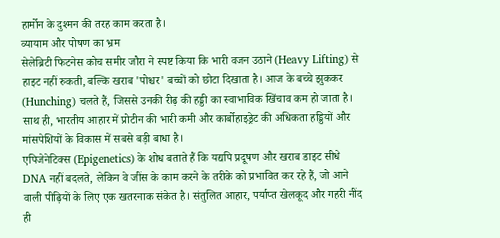हार्मोन के दुश्मन की तरह काम करता है।
व्यायाम और पोषण का भ्रम
सेलेब्रिटी फिटनेस कोच समीर जौरा ने स्पष्ट किया कि भारी वजन उठाने (Heavy Lifting) से हाइट नहीं रुकती, बल्कि खराब 'पोश्चर' बच्चों को छोटा दिखाता है। आज के बच्चे झुककर (Hunching) चलते हैं, जिससे उनकी रीढ़ की हड्डी का स्वाभाविक खिंचाव कम हो जाता है। साथ ही, भारतीय आहार में प्रोटीन की भारी कमी और कार्बोहाइड्रेट की अधिकता हड्डियों और मांसपेशियों के विकास में सबसे बड़ी बाधा है।
एपिजेनेटिक्स (Epigenetics) के शोध बताते हैं कि यद्यपि प्रदूषण और खराब डाइट सीधे DNA नहीं बदलते, लेकिन वे जींस के काम करने के तरीके को प्रभावित कर रहे हैं, जो आने वाली पीढ़ियों के लिए एक खतरनाक संकेत है। संतुलित आहार, पर्याप्त खेलकूद और गहरी नींद ही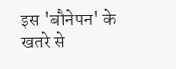इस 'बौनेपन' के खतरे से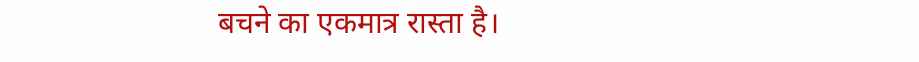बचने का एकमात्र रास्ता है।